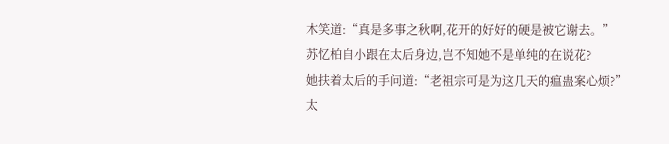木笑道:“真是多事之秋啊,花开的好好的硬是被它谢去。”
苏忆柏自小跟在太后身边,岂不知她不是单纯的在说花?
她扶着太后的手问道:“老祖宗可是为这几天的瘟蛊案心烦?”
太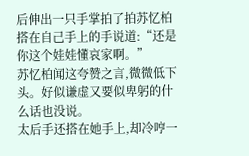后伸出一只手掌拍了拍苏忆柏搭在自己手上的手说道:“还是你这个娃娃懂哀家啊。”
苏忆柏闻这夸赞之言,微微低下头。好似谦虚又要似卑躬的什么话也没说。
太后手还搭在她手上,却冷哼一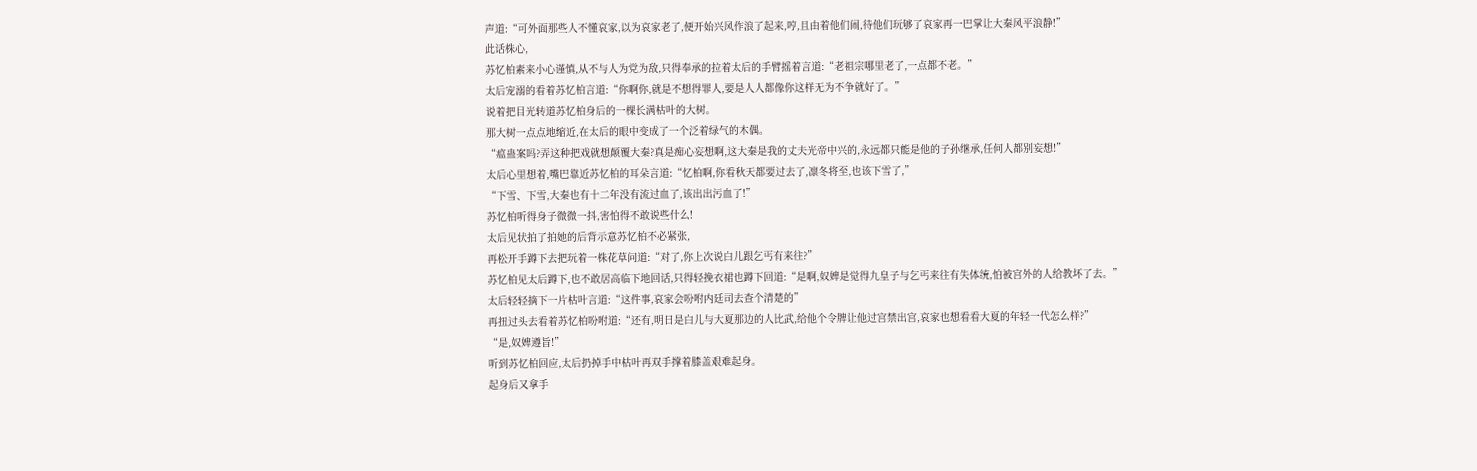声道:“可外面那些人不懂哀家,以为哀家老了,便开始兴风作浪了起来,哼,且由着他们闹,待他们玩够了哀家再一巴掌让大秦风平浪静!”
此话株心,
苏忆柏素来小心谨慎,从不与人为党为敌,只得奉承的拉着太后的手臂摇着言道:“老祖宗哪里老了,一点都不老。”
太后宠溺的看着苏忆柏言道:“你啊你,就是不想得罪人,要是人人都像你这样无为不争就好了。”
说着把目光转道苏忆柏身后的一棵长满枯叶的大树。
那大树一点点地缩近,在太后的眼中变成了一个泛着绿气的木偶。
“瘟蛊案吗?弄这种把戏就想颠覆大秦?真是痴心妄想啊,这大秦是我的丈夫光帝中兴的,永远都只能是他的子孙继承,任何人都别妄想!”
太后心里想着,嘴巴靠近苏忆柏的耳朵言道:“忆柏啊,你看秋天都要过去了,凛冬将至,也该下雪了,”
“下雪、下雪,大秦也有十二年没有流过血了,该出出污血了!”
苏忆柏听得身子微微一抖,害怕得不敢说些什么!
太后见状拍了拍她的后背示意苏忆柏不必紧张,
再松开手蹲下去把玩着一株花草问道:“对了,你上次说白儿跟乞丐有来往?”
苏忆柏见太后蹲下,也不敢居高临下地回话,只得轻挽衣裙也蹲下回道:“是啊,奴婢是觉得九皇子与乞丐来往有失体统,怕被宫外的人给教坏了去。”
太后轻轻摘下一片枯叶言道:“这件事,哀家会吩咐内廷司去查个清楚的”
再扭过头去看着苏忆柏吩咐道:“还有,明日是白儿与大夏那边的人比武,给他个令牌让他过宫禁出宫,哀家也想看看大夏的年轻一代怎么样?”
“是,奴婢遵旨!”
听到苏忆柏回应,太后扔掉手中枯叶再双手撑着膝盖艰难起身。
起身后又拿手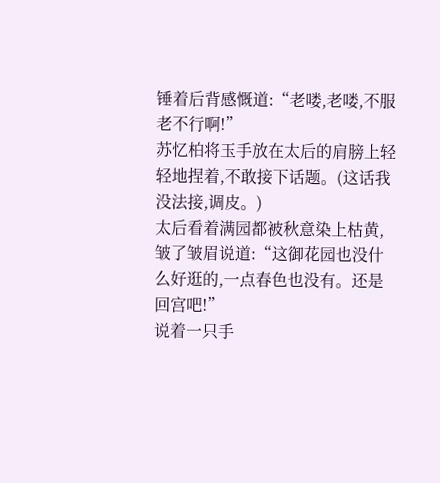锤着后背感慨道:“老喽,老喽,不服老不行啊!”
苏忆柏将玉手放在太后的肩膀上轻轻地捏着,不敢接下话题。(这话我没法接,调皮。)
太后看着满园都被秋意染上枯黄,皱了皱眉说道:“这御花园也没什么好逛的,一点春色也没有。还是回宫吧!”
说着一只手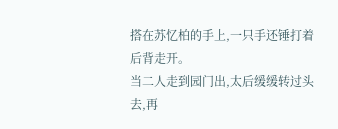搭在苏忆柏的手上,一只手还锤打着后背走开。
当二人走到园门出,太后缓缓转过头去,再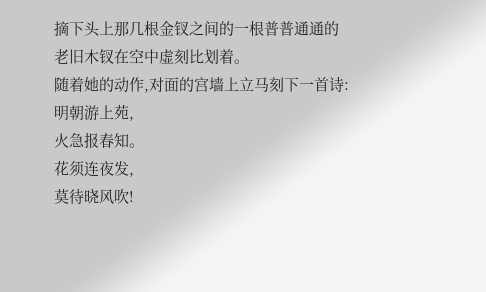摘下头上那几根金钗之间的一根普普通通的老旧木钗在空中虚刻比划着。
随着她的动作,对面的宫墙上立马刻下一首诗:
明朝游上苑,
火急报春知。
花须连夜发,
莫待晓风吹!